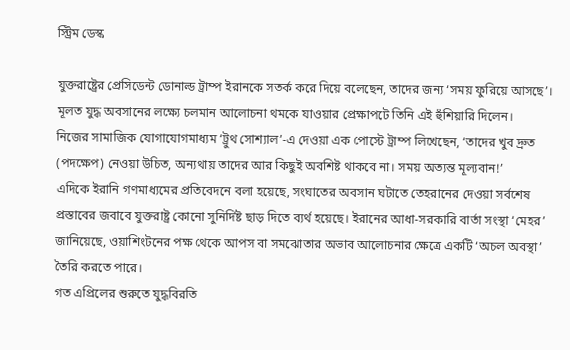স্ট্রিম ডেস্ক

যুক্তরাষ্ট্রের প্রেসিডেন্ট ডোনাল্ড ট্রাম্প ইরানকে সতর্ক করে দিয়ে বলেছেন, তাদের জন্য ‘সময় ফুরিয়ে আসছে’। মূলত যুদ্ধ অবসানের লক্ষ্যে চলমান আলোচনা থমকে যাওয়ার প্রেক্ষাপটে তিনি এই হুঁশিয়ারি দিলেন।
নিজের সামাজিক যোগাযোগমাধ্যম ‘ট্রুথ সোশ্যাল’-এ দেওয়া এক পোস্টে ট্রাম্প লিখেছেন, ‘তাদের খুব দ্রুত (পদক্ষেপ) নেওয়া উচিত, অন্যথায় তাদের আর কিছুই অবশিষ্ট থাকবে না। সময় অত্যন্ত মূল্যবান!’
এদিকে ইরানি গণমাধ্যমের প্রতিবেদনে বলা হয়েছে, সংঘাতের অবসান ঘটাতে তেহরানের দেওয়া সর্বশেষ প্রস্তাবের জবাবে যুক্তরাষ্ট্র কোনো সুনির্দিষ্ট ছাড় দিতে ব্যর্থ হয়েছে। ইরানের আধা-সরকারি বার্তা সংস্থা ‘মেহর’ জানিয়েছে, ওয়াশিংটনের পক্ষ থেকে আপস বা সমঝোতার অভাব আলোচনার ক্ষেত্রে একটি ‘অচল অবস্থা’ তৈরি করতে পারে।
গত এপ্রিলের শুরুতে যুদ্ধবিরতি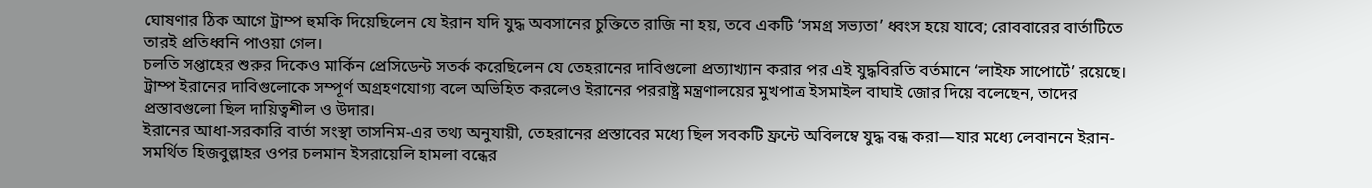ঘোষণার ঠিক আগে ট্রাম্প হুমকি দিয়েছিলেন যে ইরান যদি যুদ্ধ অবসানের চুক্তিতে রাজি না হয়, তবে একটি ‘সমগ্র সভ্যতা’ ধ্বংস হয়ে যাবে; রোববারের বার্তাটিতে তারই প্রতিধ্বনি পাওয়া গেল।
চলতি সপ্তাহের শুরুর দিকেও মার্কিন প্রেসিডেন্ট সতর্ক করেছিলেন যে তেহরানের দাবিগুলো প্রত্যাখ্যান করার পর এই যুদ্ধবিরতি বর্তমানে ‘লাইফ সাপোর্টে’ রয়েছে। ট্রাম্প ইরানের দাবিগুলোকে সম্পূর্ণ অগ্রহণযোগ্য বলে অভিহিত করলেও ইরানের পররাষ্ট্র মন্ত্রণালয়ের মুখপাত্র ইসমাইল বাঘাই জোর দিয়ে বলেছেন, তাদের প্রস্তাবগুলো ছিল দায়িত্বশীল ও উদার।
ইরানের আধা-সরকারি বার্তা সংস্থা তাসনিম-এর তথ্য অনুযায়ী, তেহরানের প্রস্তাবের মধ্যে ছিল সবকটি ফ্রন্টে অবিলম্বে যুদ্ধ বন্ধ করা—যার মধ্যে লেবাননে ইরান-সমর্থিত হিজবুল্লাহর ওপর চলমান ইসরায়েলি হামলা বন্ধের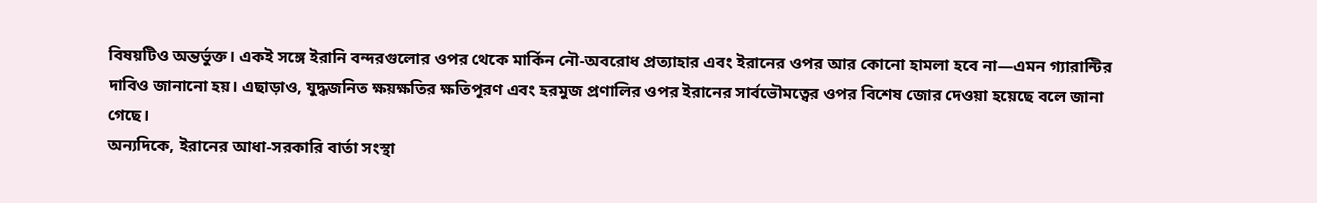বিষয়টিও অন্তর্ভুক্ত। একই সঙ্গে ইরানি বন্দরগুলোর ওপর থেকে মার্কিন নৌ-অবরোধ প্রত্যাহার এবং ইরানের ওপর আর কোনো হামলা হবে না—এমন গ্যারান্টির দাবিও জানানো হয়। এছাড়াও, যুদ্ধজনিত ক্ষয়ক্ষতির ক্ষতিপূরণ এবং হরমুজ প্রণালির ওপর ইরানের সার্বভৌমত্বের ওপর বিশেষ জোর দেওয়া হয়েছে বলে জানা গেছে।
অন্যদিকে, ইরানের আধা-সরকারি বার্তা সংস্থা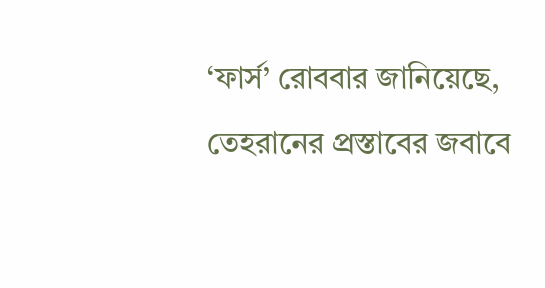‘ফার্স’ রোববার জানিয়েছে, তেহরানের প্রস্তাবের জবাবে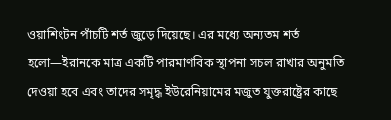ওয়াশিংটন পাঁচটি শর্ত জুড়ে দিয়েছে। এর মধ্যে অন্যতম শর্ত হলো—ইরানকে মাত্র একটি পারমাণবিক স্থাপনা সচল রাখার অনুমতি দেওয়া হবে এবং তাদের সমৃদ্ধ ইউরেনিয়ামের মজুত যুক্তরাষ্ট্রের কাছে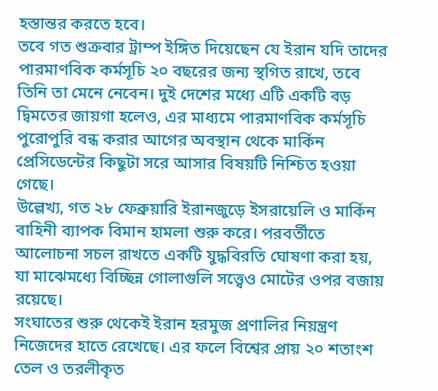হস্তান্তর করতে হবে।
তবে গত শুক্রবার ট্রাম্প ইঙ্গিত দিয়েছেন যে ইরান যদি তাদের পারমাণবিক কর্মসূচি ২০ বছরের জন্য স্থগিত রাখে, তবে তিনি তা মেনে নেবেন। দুই দেশের মধ্যে এটি একটি বড় দ্বিমতের জায়গা হলেও, এর মাধ্যমে পারমাণবিক কর্মসূচি পুরোপুরি বন্ধ করার আগের অবস্থান থেকে মার্কিন প্রেসিডেন্টের কিছুটা সরে আসার বিষয়টি নিশ্চিত হওয়া গেছে।
উল্লেখ্য, গত ২৮ ফেব্রুয়ারি ইরানজুড়ে ইসরায়েলি ও মার্কিন বাহিনী ব্যাপক বিমান হামলা শুরু করে। পরবর্তীতে আলোচনা সচল রাখতে একটি যুদ্ধবিরতি ঘোষণা করা হয়, যা মাঝেমধ্যে বিচ্ছিন্ন গোলাগুলি সত্ত্বেও মোটের ওপর বজায় রয়েছে।
সংঘাতের শুরু থেকেই ইরান হরমুজ প্রণালির নিয়ন্ত্রণ নিজেদের হাতে রেখেছে। এর ফলে বিশ্বের প্রায় ২০ শতাংশ তেল ও তরলীকৃত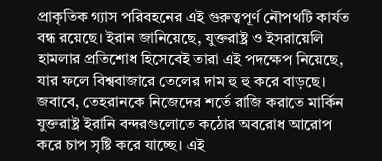প্রাকৃতিক গ্যাস পরিবহনের এই গুরুত্বপূর্ণ নৌপথটি কার্যত বন্ধ রয়েছে। ইরান জানিয়েছে, যুক্তরাষ্ট্র ও ইসরায়েলি হামলার প্রতিশোধ হিসেবেই তারা এই পদক্ষেপ নিয়েছে, যার ফলে বিশ্ববাজারে তেলের দাম হু হু করে বাড়ছে।
জবাবে, তেহরানকে নিজেদের শর্তে রাজি করাতে মার্কিন যুক্তরাষ্ট্র ইরানি বন্দরগুলোতে কঠোর অবরোধ আরোপ করে চাপ সৃষ্টি করে যাচ্ছে। এই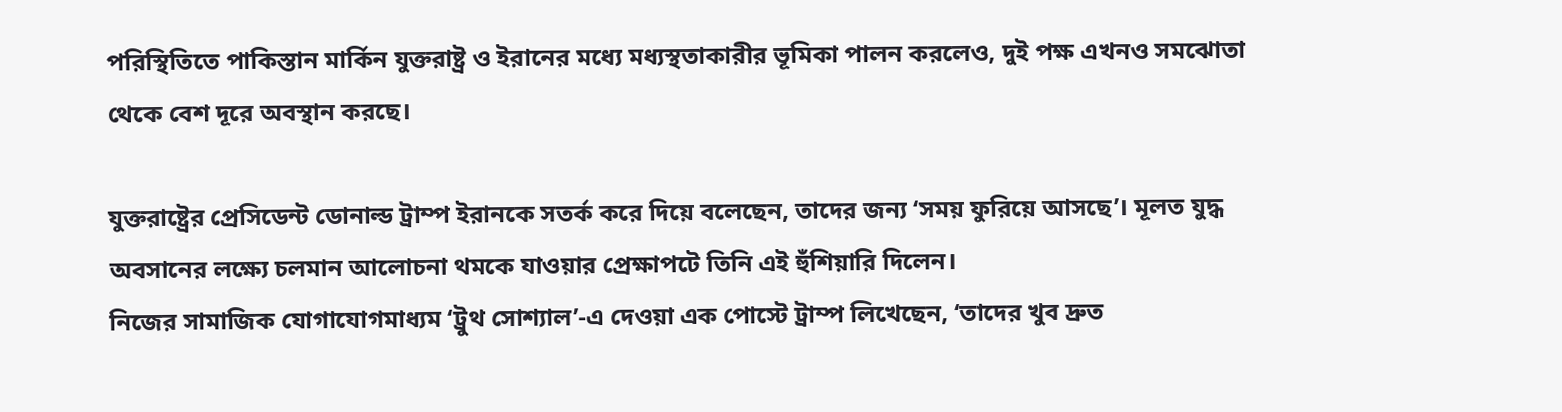পরিস্থিতিতে পাকিস্তান মার্কিন যুক্তরাষ্ট্র ও ইরানের মধ্যে মধ্যস্থতাকারীর ভূমিকা পালন করলেও, দুই পক্ষ এখনও সমঝোতা থেকে বেশ দূরে অবস্থান করছে।

যুক্তরাষ্ট্রের প্রেসিডেন্ট ডোনাল্ড ট্রাম্প ইরানকে সতর্ক করে দিয়ে বলেছেন, তাদের জন্য ‘সময় ফুরিয়ে আসছে’। মূলত যুদ্ধ অবসানের লক্ষ্যে চলমান আলোচনা থমকে যাওয়ার প্রেক্ষাপটে তিনি এই হুঁশিয়ারি দিলেন।
নিজের সামাজিক যোগাযোগমাধ্যম ‘ট্রুথ সোশ্যাল’-এ দেওয়া এক পোস্টে ট্রাম্প লিখেছেন, ‘তাদের খুব দ্রুত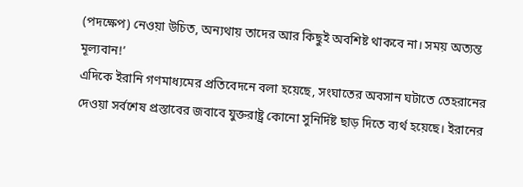(পদক্ষেপ) নেওয়া উচিত, অন্যথায় তাদের আর কিছুই অবশিষ্ট থাকবে না। সময় অত্যন্ত মূল্যবান!’
এদিকে ইরানি গণমাধ্যমের প্রতিবেদনে বলা হয়েছে, সংঘাতের অবসান ঘটাতে তেহরানের দেওয়া সর্বশেষ প্রস্তাবের জবাবে যুক্তরাষ্ট্র কোনো সুনির্দিষ্ট ছাড় দিতে ব্যর্থ হয়েছে। ইরানের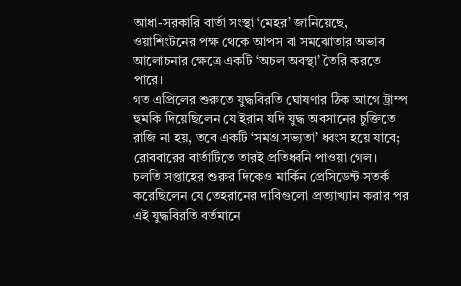আধা-সরকারি বার্তা সংস্থা ‘মেহর’ জানিয়েছে, ওয়াশিংটনের পক্ষ থেকে আপস বা সমঝোতার অভাব আলোচনার ক্ষেত্রে একটি ‘অচল অবস্থা’ তৈরি করতে পারে।
গত এপ্রিলের শুরুতে যুদ্ধবিরতি ঘোষণার ঠিক আগে ট্রাম্প হুমকি দিয়েছিলেন যে ইরান যদি যুদ্ধ অবসানের চুক্তিতে রাজি না হয়, তবে একটি ‘সমগ্র সভ্যতা’ ধ্বংস হয়ে যাবে; রোববারের বার্তাটিতে তারই প্রতিধ্বনি পাওয়া গেল।
চলতি সপ্তাহের শুরুর দিকেও মার্কিন প্রেসিডেন্ট সতর্ক করেছিলেন যে তেহরানের দাবিগুলো প্রত্যাখ্যান করার পর এই যুদ্ধবিরতি বর্তমানে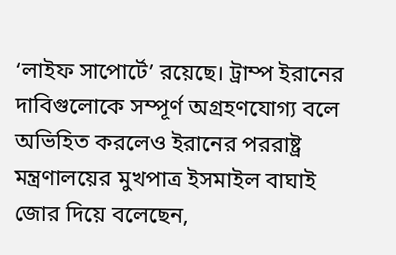‘লাইফ সাপোর্টে’ রয়েছে। ট্রাম্প ইরানের দাবিগুলোকে সম্পূর্ণ অগ্রহণযোগ্য বলে অভিহিত করলেও ইরানের পররাষ্ট্র মন্ত্রণালয়ের মুখপাত্র ইসমাইল বাঘাই জোর দিয়ে বলেছেন,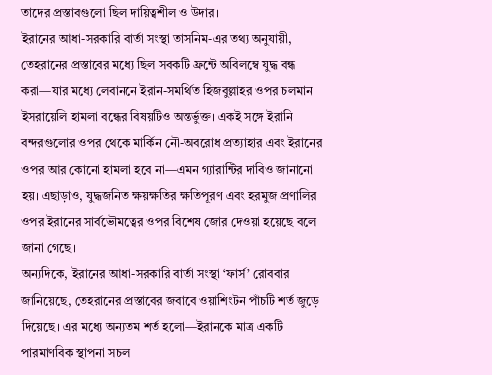তাদের প্রস্তাবগুলো ছিল দায়িত্বশীল ও উদার।
ইরানের আধা-সরকারি বার্তা সংস্থা তাসনিম-এর তথ্য অনুযায়ী, তেহরানের প্রস্তাবের মধ্যে ছিল সবকটি ফ্রন্টে অবিলম্বে যুদ্ধ বন্ধ করা—যার মধ্যে লেবাননে ইরান-সমর্থিত হিজবুল্লাহর ওপর চলমান ইসরায়েলি হামলা বন্ধের বিষয়টিও অন্তর্ভুক্ত। একই সঙ্গে ইরানি বন্দরগুলোর ওপর থেকে মার্কিন নৌ-অবরোধ প্রত্যাহার এবং ইরানের ওপর আর কোনো হামলা হবে না—এমন গ্যারান্টির দাবিও জানানো হয়। এছাড়াও, যুদ্ধজনিত ক্ষয়ক্ষতির ক্ষতিপূরণ এবং হরমুজ প্রণালির ওপর ইরানের সার্বভৌমত্বের ওপর বিশেষ জোর দেওয়া হয়েছে বলে জানা গেছে।
অন্যদিকে, ইরানের আধা-সরকারি বার্তা সংস্থা ‘ফার্স’ রোববার জানিয়েছে, তেহরানের প্রস্তাবের জবাবে ওয়াশিংটন পাঁচটি শর্ত জুড়ে দিয়েছে। এর মধ্যে অন্যতম শর্ত হলো—ইরানকে মাত্র একটি পারমাণবিক স্থাপনা সচল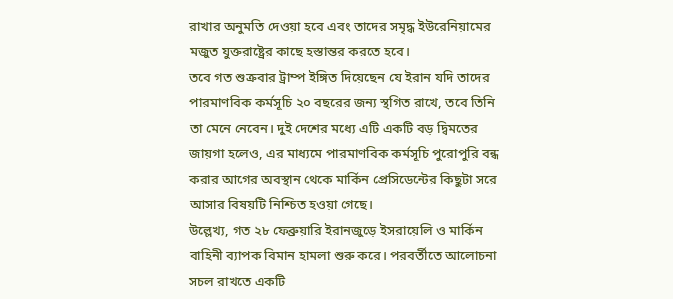রাখার অনুমতি দেওয়া হবে এবং তাদের সমৃদ্ধ ইউরেনিয়ামের মজুত যুক্তরাষ্ট্রের কাছে হস্তান্তর করতে হবে।
তবে গত শুক্রবার ট্রাম্প ইঙ্গিত দিয়েছেন যে ইরান যদি তাদের পারমাণবিক কর্মসূচি ২০ বছরের জন্য স্থগিত রাখে, তবে তিনি তা মেনে নেবেন। দুই দেশের মধ্যে এটি একটি বড় দ্বিমতের জায়গা হলেও, এর মাধ্যমে পারমাণবিক কর্মসূচি পুরোপুরি বন্ধ করার আগের অবস্থান থেকে মার্কিন প্রেসিডেন্টের কিছুটা সরে আসার বিষয়টি নিশ্চিত হওয়া গেছে।
উল্লেখ্য, গত ২৮ ফেব্রুয়ারি ইরানজুড়ে ইসরায়েলি ও মার্কিন বাহিনী ব্যাপক বিমান হামলা শুরু করে। পরবর্তীতে আলোচনা সচল রাখতে একটি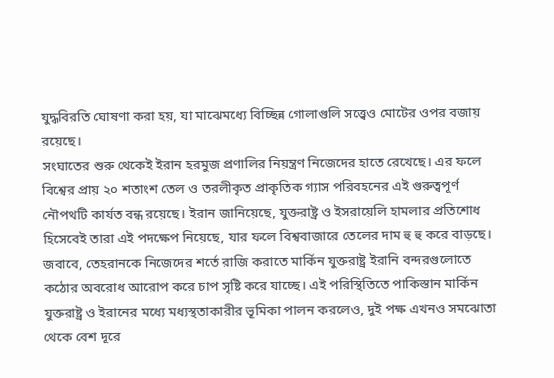যুদ্ধবিরতি ঘোষণা করা হয়, যা মাঝেমধ্যে বিচ্ছিন্ন গোলাগুলি সত্ত্বেও মোটের ওপর বজায় রয়েছে।
সংঘাতের শুরু থেকেই ইরান হরমুজ প্রণালির নিয়ন্ত্রণ নিজেদের হাতে রেখেছে। এর ফলে বিশ্বের প্রায় ২০ শতাংশ তেল ও তরলীকৃত প্রাকৃতিক গ্যাস পরিবহনের এই গুরুত্বপূর্ণ নৌপথটি কার্যত বন্ধ রয়েছে। ইরান জানিয়েছে, যুক্তরাষ্ট্র ও ইসরায়েলি হামলার প্রতিশোধ হিসেবেই তারা এই পদক্ষেপ নিয়েছে, যার ফলে বিশ্ববাজারে তেলের দাম হু হু করে বাড়ছে।
জবাবে, তেহরানকে নিজেদের শর্তে রাজি করাতে মার্কিন যুক্তরাষ্ট্র ইরানি বন্দরগুলোতে কঠোর অবরোধ আরোপ করে চাপ সৃষ্টি করে যাচ্ছে। এই পরিস্থিতিতে পাকিস্তান মার্কিন যুক্তরাষ্ট্র ও ইরানের মধ্যে মধ্যস্থতাকারীর ভূমিকা পালন করলেও, দুই পক্ষ এখনও সমঝোতা থেকে বেশ দূরে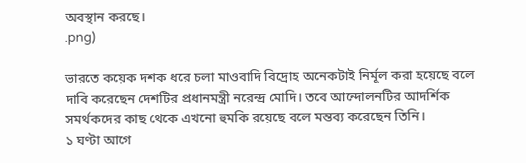অবস্থান করছে।
.png)

ভারতে কয়েক দশক ধরে চলা মাওবাদি বিদ্রোহ অনেকটাই নির্মূল করা হয়েছে বলে দাবি করেছেন দেশটির প্রধানমন্ত্রী নরেন্দ্র মোদি। তবে আন্দোলনটির আদর্শিক সমর্থকদের কাছ থেকে এখনো হুমকি রয়েছে বলে মন্তব্য করেছেন তিনি।
১ ঘণ্টা আগে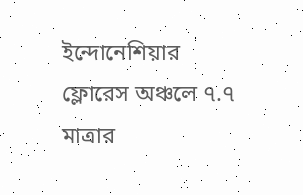ইন্দোনেশিয়ার ফ্লোরেস অঞ্চলে ৭.৭ মাত্রার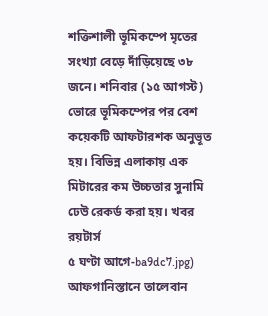শক্তিশালী ভূমিকম্পে মৃতের সংখ্যা বেড়ে দাঁড়িয়েছে ৩৮ জনে। শনিবার (১৫ আগস্ট) ভোরে ভূমিকম্পের পর বেশ কয়েকটি আফটারশক অনুভূত হয়। বিভিন্ন এলাকায় এক মিটারের কম উচ্চতার সুনামি ঢেউ রেকর্ড করা হয়। খবর রয়টার্স
৫ ঘণ্টা আগে-ba9dc7.jpg)
আফগানিস্তানে তালেবান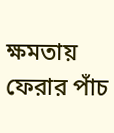ক্ষমতায় ফেরার পাঁচ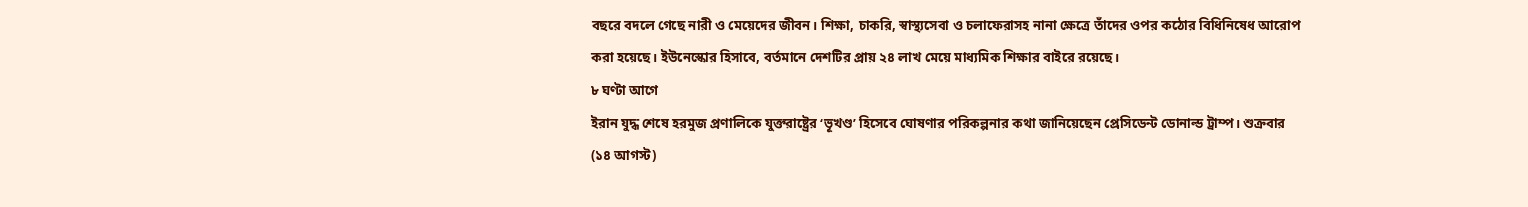বছরে বদলে গেছে নারী ও মেয়েদের জীবন। শিক্ষা, চাকরি, স্বাস্থ্যসেবা ও চলাফেরাসহ নানা ক্ষেত্রে তাঁদের ওপর কঠোর বিধিনিষেধ আরোপ করা হয়েছে। ইউনেস্কোর হিসাবে, বর্তমানে দেশটির প্রায় ২৪ লাখ মেয়ে মাধ্যমিক শিক্ষার বাইরে রয়েছে।
৮ ঘণ্টা আগে
ইরান যুদ্ধ শেষে হরমুজ প্রণালিকে যুক্তরাষ্ট্রের ‘ভূখণ্ড’ হিসেবে ঘোষণার পরিকল্পনার কথা জানিয়েছেন প্রেসিডেন্ট ডোনাল্ড ট্রাম্প। শুক্রবার (১৪ আগস্ট)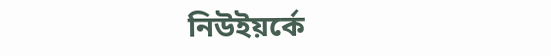নিউইয়র্কে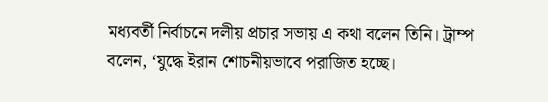মধ্যবর্তী নির্বাচনে দলীয় প্রচার সভায় এ কথা বলেন তিনি। ট্রাম্প বলেন, ‘যুদ্ধে ইরান শোচনীয়ভাবে পরাজিত হচ্ছে।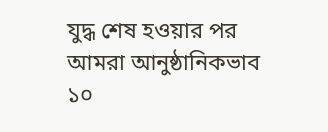যুদ্ধ শেষ হওয়ার পর আমরা আনুষ্ঠানিকভাব
১০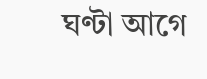ঘণ্টা আগে